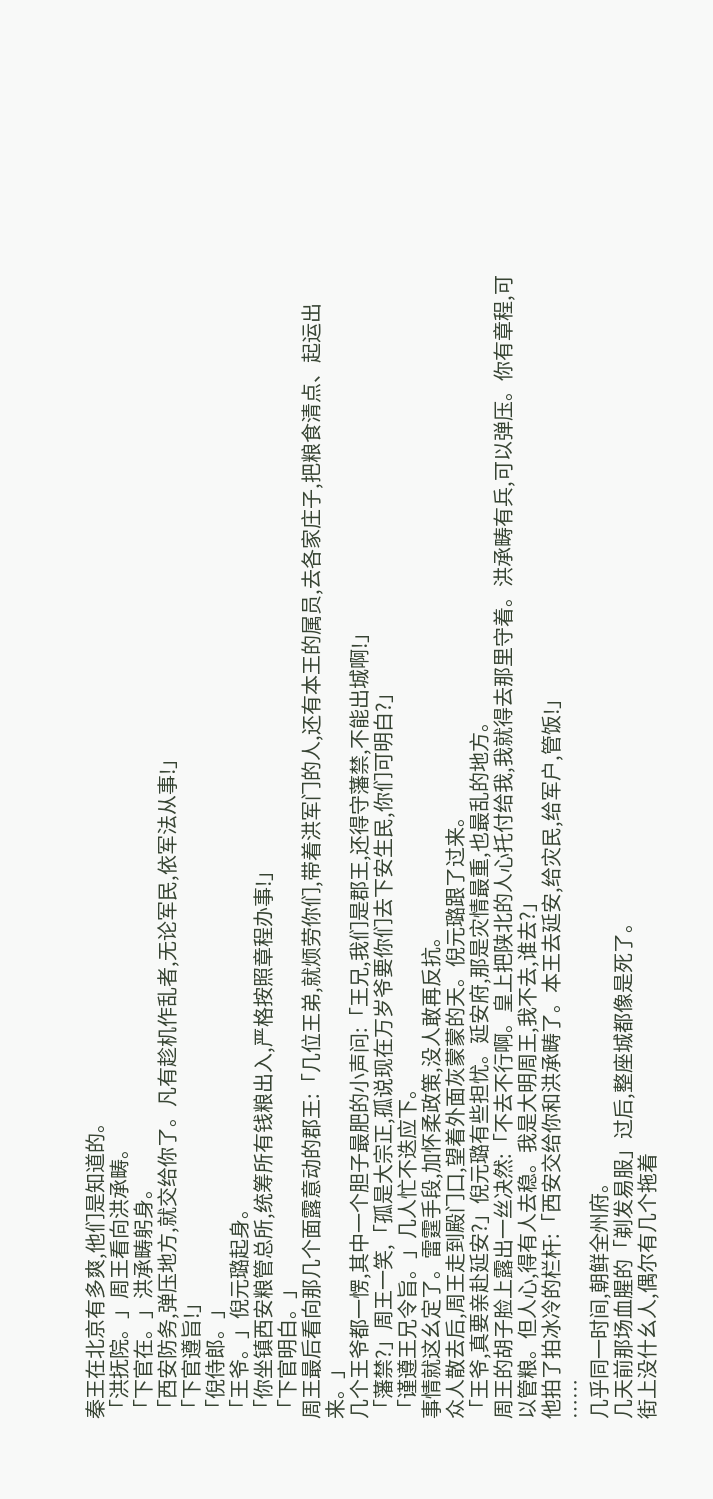秦王在北京有多爽,他们是知道的。
「洪抚院。」周王看向洪承畴。
「下官在。」洪承畴躬身。
「西安防务,弹压地方,就交给你了。凡有趁机作乱者,无论军民,依军法从事!」
「下官遵旨!」
「倪侍郎。」
「王爷。」倪元璐起身。
「你坐镇西安粮管总所,统筹所有钱粮出入,严格按照章程办事!」
「下官明白。」
周王最后看向那几个面露意动的郡王:「几位王弟,就烦劳你们,带着洪军门的人,还有本王的属员,去各家庄子,把粮食清点、起运出来。」
几个王爷都一愣,其中一个胆子最肥的小声问:「王兄,我们是郡王,还得守藩禁,不能出城啊!」
「藩禁?」周王一笑,「孤是大宗正,孤说现在万岁爷要你们去下安生民,你们可明白?」
「谨遵王兄令旨。」几人忙不迭应下。
事情就这幺定了。雷霆手段,加怀柔政策,没人敢再反抗。
众人散去后,周王走到殿门口,望着外面灰蒙蒙的天。倪元璐跟了过来。
「王爷,真要亲赴延安?」倪元璐有些担忧。延安府,那是灾情最重,也最乱的地方。
周王的胡子脸上露出一丝决然:「不去不行啊。皇上把陕北的人心托付给我,我就得去那里守着。洪承畴有兵,可以弹压。你有章程,可以管粮。但人心,得有人去稳。我是大明周王,我不去,谁去?」
他拍了拍冰冷的栏杆:「西安交给你和洪承畴了。本王去延安,给灾民,给军户,管饭!」
……
几乎同一时间,朝鲜全州府。
几天前那场血腥的「剃发易服」过后,整座城都像是死了。
街上没什幺人,偶尔有几个拖着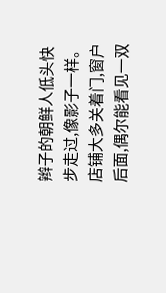辫子的朝鲜人低头快步走过,像影子一样。店铺大多关着门,窗户后面,偶尔能看见一双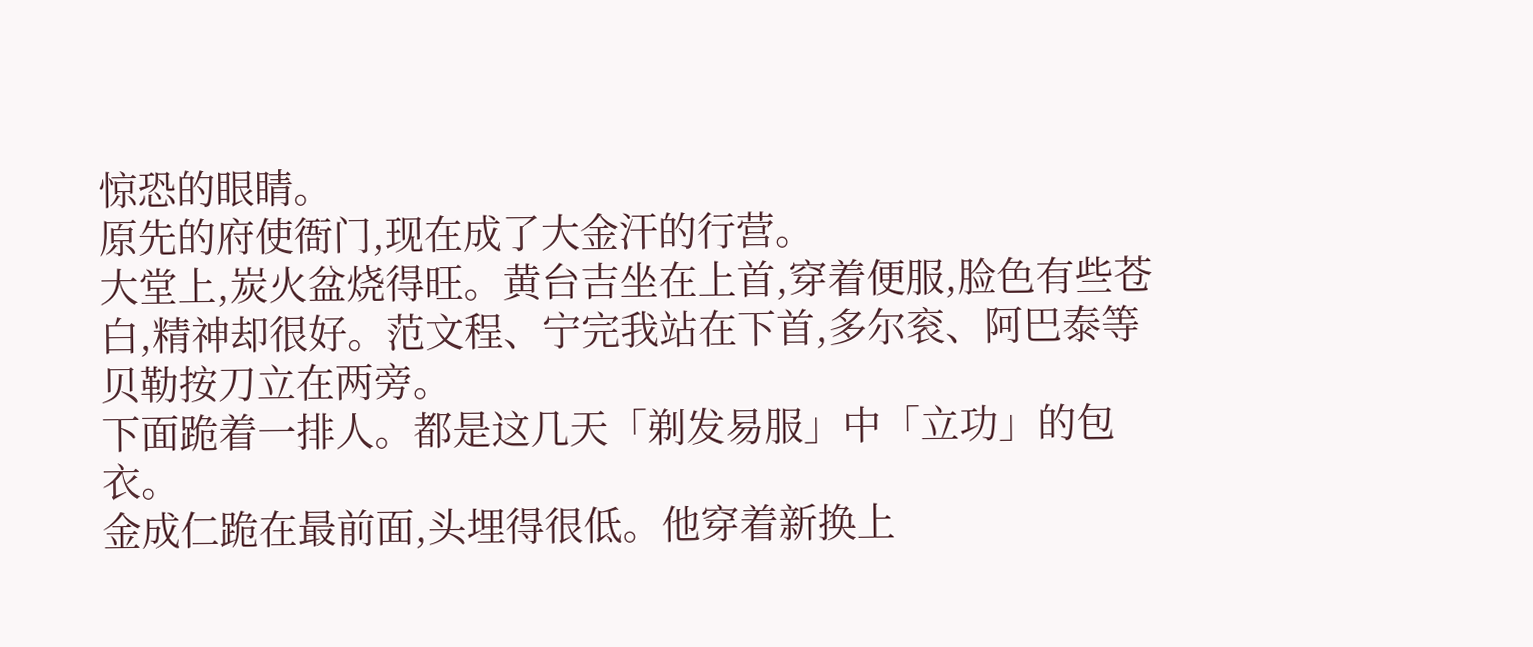惊恐的眼睛。
原先的府使衙门,现在成了大金汗的行营。
大堂上,炭火盆烧得旺。黄台吉坐在上首,穿着便服,脸色有些苍白,精神却很好。范文程、宁完我站在下首,多尔衮、阿巴泰等贝勒按刀立在两旁。
下面跪着一排人。都是这几天「剃发易服」中「立功」的包衣。
金成仁跪在最前面,头埋得很低。他穿着新换上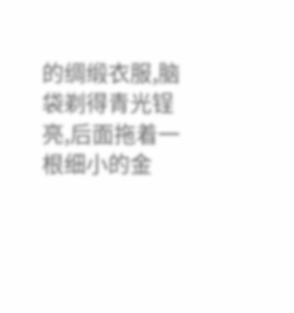的绸缎衣服,脑袋剃得青光锃亮,后面拖着一根细小的金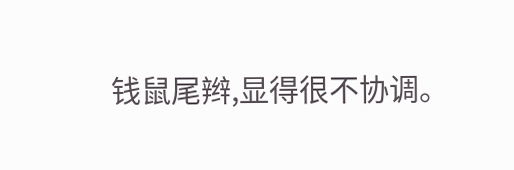钱鼠尾辫,显得很不协调。